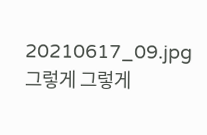20210617_09.jpg
그렇게 그렇게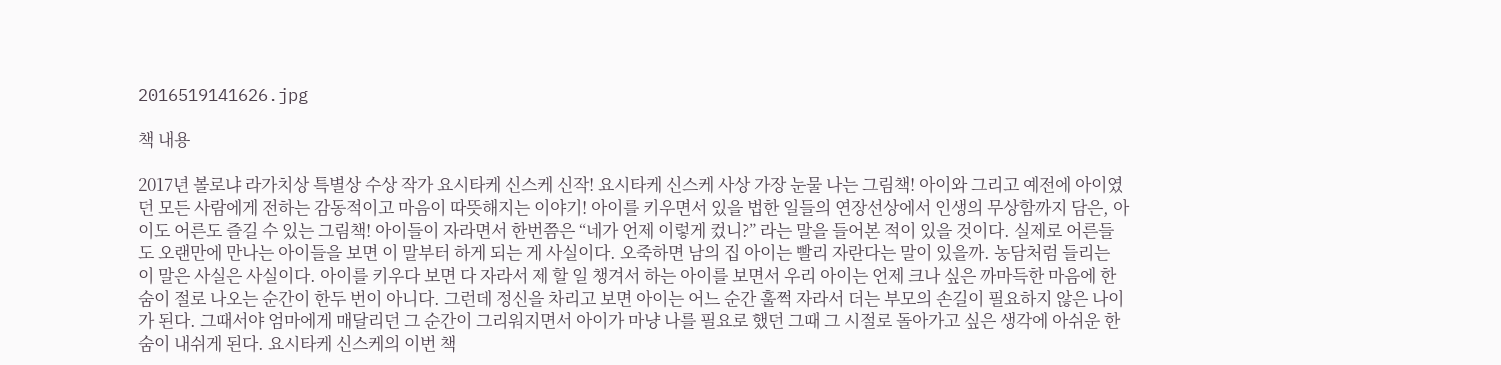2016519141626.jpg

책 내용

2017년 볼로냐 라가치상 특별상 수상 작가 요시타케 신스케 신작! 요시타케 신스케 사상 가장 눈물 나는 그림책! 아이와 그리고 예전에 아이였던 모든 사람에게 전하는 감동적이고 마음이 따뜻해지는 이야기! 아이를 키우면서 있을 법한 일들의 연장선상에서 인생의 무상함까지 담은, 아이도 어른도 즐길 수 있는 그림책! 아이들이 자라면서 한번쯤은 “네가 언제 이렇게 컸니?” 라는 말을 들어본 적이 있을 것이다. 실제로 어른들도 오랜만에 만나는 아이들을 보면 이 말부터 하게 되는 게 사실이다. 오죽하면 남의 집 아이는 빨리 자란다는 말이 있을까. 농담처럼 들리는 이 말은 사실은 사실이다. 아이를 키우다 보면 다 자라서 제 할 일 챙겨서 하는 아이를 보면서 우리 아이는 언제 크나 싶은 까마득한 마음에 한숨이 절로 나오는 순간이 한두 번이 아니다. 그런데 정신을 차리고 보면 아이는 어느 순간 훌쩍 자라서 더는 부모의 손길이 필요하지 않은 나이가 된다. 그때서야 엄마에게 매달리던 그 순간이 그리워지면서 아이가 마냥 나를 필요로 했던 그때 그 시절로 돌아가고 싶은 생각에 아쉬운 한숨이 내쉬게 된다. 요시타케 신스케의 이번 책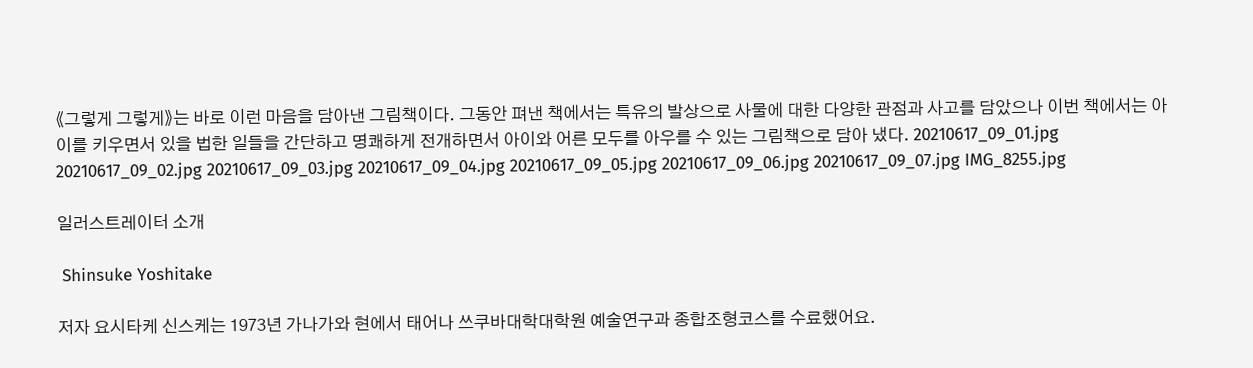《그렇게 그렇게》는 바로 이런 마음을 담아낸 그림책이다. 그동안 펴낸 책에서는 특유의 발상으로 사물에 대한 다양한 관점과 사고를 담았으나 이번 책에서는 아이를 키우면서 있을 법한 일들을 간단하고 명쾌하게 전개하면서 아이와 어른 모두를 아우를 수 있는 그림책으로 담아 냈다. 20210617_09_01.jpg 20210617_09_02.jpg 20210617_09_03.jpg 20210617_09_04.jpg 20210617_09_05.jpg 20210617_09_06.jpg 20210617_09_07.jpg IMG_8255.jpg

일러스트레이터 소개

 Shinsuke Yoshitake

저자 요시타케 신스케는 1973년 가나가와 현에서 태어나 쓰쿠바대학대학원 예술연구과 종합조형코스를 수료했어요.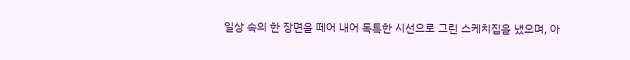일상 속의 한 장면을 떼어 내어 독특한 시선으로 그린 스케치집을 냈으며, 아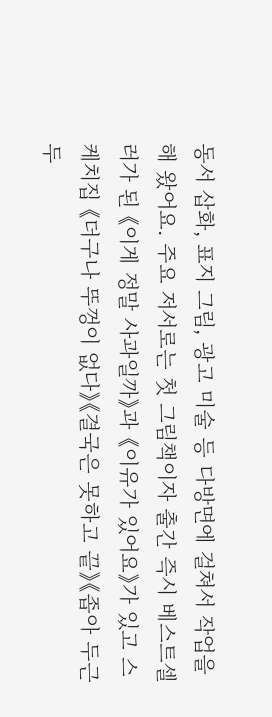동서 삽화, 표지 그림, 광고 미술 등 다방면에 걸쳐서 작업을 해 왔어요. 주요 저서로는 첫 그림책이자 출간 즉시 베스트셀러가 된 《이게 정말 사과일까》과 《이유가 있어요》가 있고 스케치집 《더구나 뚜껑이 없다》《결국은 못하고 끝》《좁아 두근두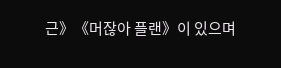근》《머잖아 플랜》이 있으며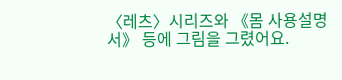〈레츠〉시리즈와 《몸 사용설명서》 등에 그림을 그렸어요.